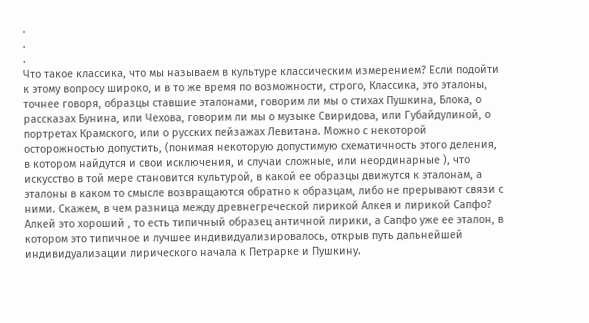.
.
.
Что такое классика, что мы называем в культуре классическим измерением? Если подойти к этому вопросу широко, и в то же время по возможности, строго, Классика, это эталоны, точнее говоря, образцы ставшие эталонами, говорим ли мы о стихах Пушкина, Блока, о рассказах Бунина, или Чехова, говорим ли мы о музыке Свиридова, или Губайдулиной, о портретах Крамского, или о русских пейзажах Левитана. Можно с некоторой осторожностью допустить, (понимая некоторую допустимую схематичность этого деления, в котором найдутся и свои исключения, и случаи сложные, или неординарные ), что искусство в той мере становится культурой, в какой ее образцы движутся к эталонам, а эталоны в каком то смысле возвращаются обратно к образцам, либо не прерывают связи с ними. Скажем, в чем разница между древнегреческой лирикой Алкея и лирикой Сапфо? Алкей это хороший , то есть типичный образец античной лирики, а Сапфо уже ее эталон, в котором это типичное и лучшее индивидуализировалось, открыв путь дальнейшей индивидуализации лирического начала к Петрарке и Пушкину.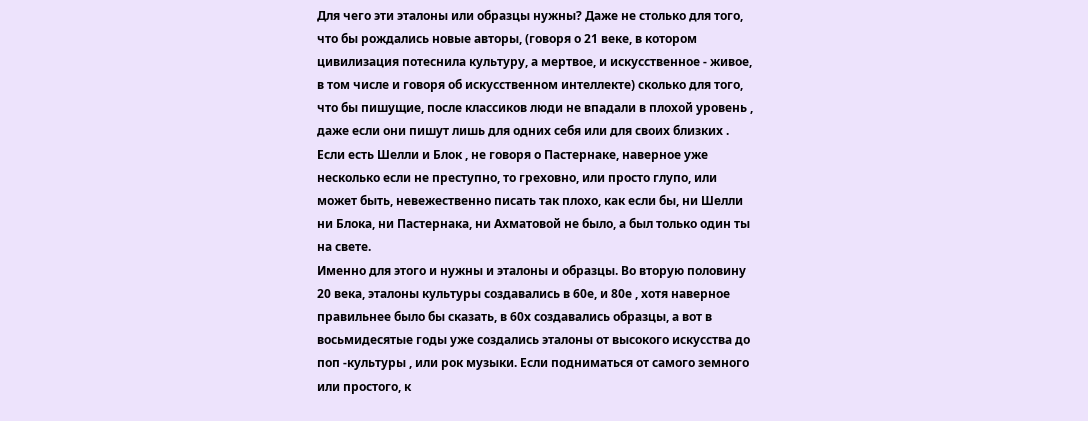Для чего эти эталоны или образцы нужны? Даже не столько для того, что бы рождались новые авторы, (говоря о 21 веке, в котором цивилизация потеснила культуру, а мертвое, и искусственное - живое, в том числе и говоря об искусственном интеллекте) сколько для того, что бы пишущие, после классиков люди не впадали в плохой уровень , даже если они пишут лишь для одних себя или для своих близких . Если есть Шелли и Блок , не говоря о Пастернаке, наверное уже несколько если не преступно, то греховно, или просто глупо, или может быть, невежественно писать так плохо, как если бы, ни Шелли ни Блока, ни Пастернака, ни Ахматовой не было, а был только один ты на свете.
Именно для этого и нужны и эталоны и образцы. Во вторую половину 20 века, эталоны культуры создавались в 60е, и 80е , хотя наверное правильнее было бы сказать, в 60х создавались образцы, а вот в восьмидесятые годы уже создались эталоны от высокого искусства до поп -культуры , или рок музыки. Если подниматься от самого земного или простого, к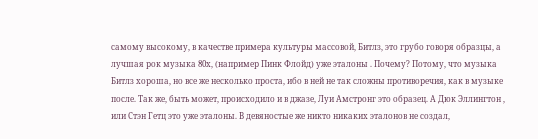самому высокому, в качестве примера культуры массовой, Битлз, это грубо говоря образцы, а лучшая рок музыка 80х, (например Пинк Флойд) уже эталоны . Почему? Потому, что музыка Битлз хороша, но все же несколько проста, ибо в ней не так сложны противоречия, как в музыке после. Так же, быть может, происходило и в джазе, Луи Амстронг это образец. А Дюк Эллингтон , или Стэн Гетц это уже эталоны. В девяностые же никто никаких эталонов не создал,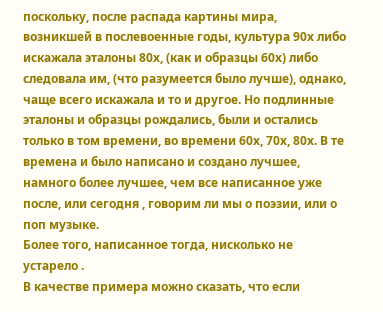поскольку, после распада картины мира, возникшей в послевоенные годы, культура 90х либо искажала эталоны 80х, (как и образцы 60х) либо следовала им, (что разумеется было лучше), однако, чаще всего искажала и то и другое. Но подлинные эталоны и образцы рождались, были и остались только в том времени, во времени 60х, 70х, 80х. В те времена и было написано и создано лучшее, намного более лучшее, чем все написанное уже после, или сегодня , говорим ли мы о поэзии, или о поп музыке.
Более того, написанное тогда, нисколько не устарело .
В качестве примера можно сказать, что если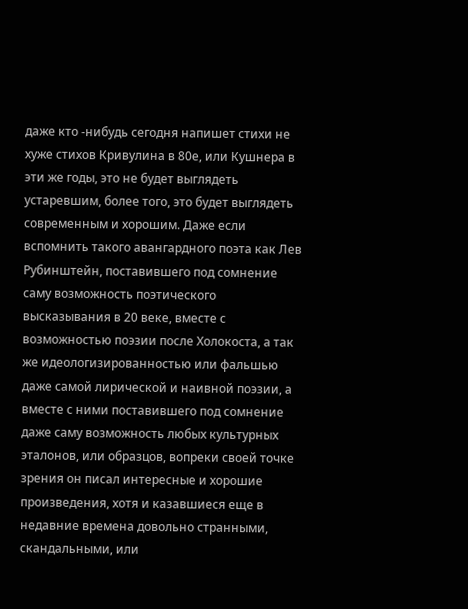даже кто -нибудь сегодня напишет стихи не хуже стихов Кривулина в 80е, или Кушнера в эти же годы, это не будет выглядеть устаревшим, более того, это будет выглядеть современным и хорошим. Даже если вспомнить такого авангардного поэта как Лев Рубинштейн, поставившего под сомнение саму возможность поэтического высказывания в 20 веке, вместе с возможностью поэзии после Холокоста, а так же идеологизированностью или фальшью даже самой лирической и наивной поэзии, а вместе с ними поставившего под сомнение даже саму возможность любых культурных эталонов, или образцов, вопреки своей точке зрения он писал интересные и хорошие произведения, хотя и казавшиеся еще в недавние времена довольно странными, скандальными, или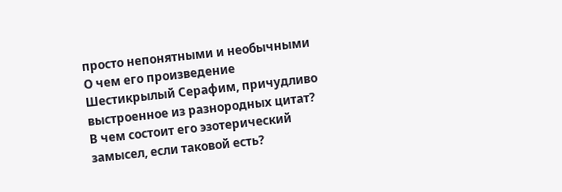просто непонятными и необычными О чем его произведение Шестикрылый Серафим, причудливо выстроенное из разнородных цитат? В чем состоит его эзотерический замысел, если таковой есть?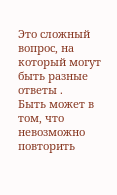Это сложный вопрос, на который могут быть разные ответы .
Быть может в том, что невозможно повторить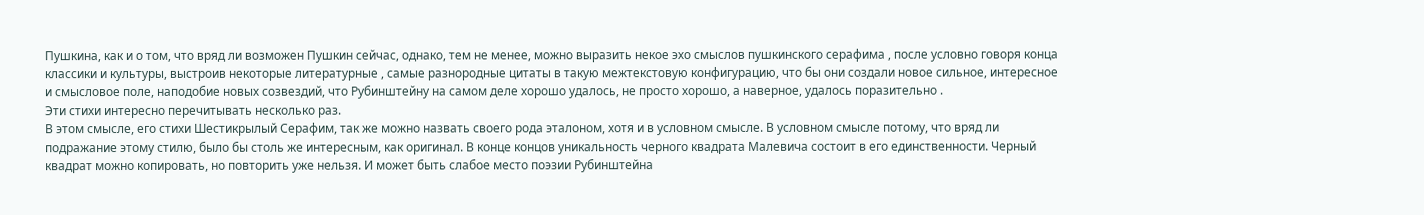Пушкина, как и о том, что вряд ли возможен Пушкин сейчас, однако, тем не менее, можно выразить некое эхо смыслов пушкинского серафима , после условно говоря конца классики и культуры, выстроив некоторые литературные , самые разнородные цитаты в такую межтекстовую конфигурацию, что бы они создали новое сильное, интересное и смысловое поле, наподобие новых созвездий, что Рубинштейну на самом деле хорошо удалось, не просто хорошо, а наверное, удалось поразительно .
Эти стихи интересно перечитывать несколько раз.
В этом смысле, его стихи Шестикрылый Серафим, так же можно назвать своего рода эталоном, хотя и в условном смысле. В условном смысле потому, что вряд ли подражание этому стилю, было бы столь же интересным, как оригинал. В конце концов уникальность черного квадрата Малевича состоит в его единственности. Черный квадрат можно копировать, но повторить уже нельзя. И может быть слабое место поэзии Рубинштейна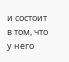и состоит в том, что у него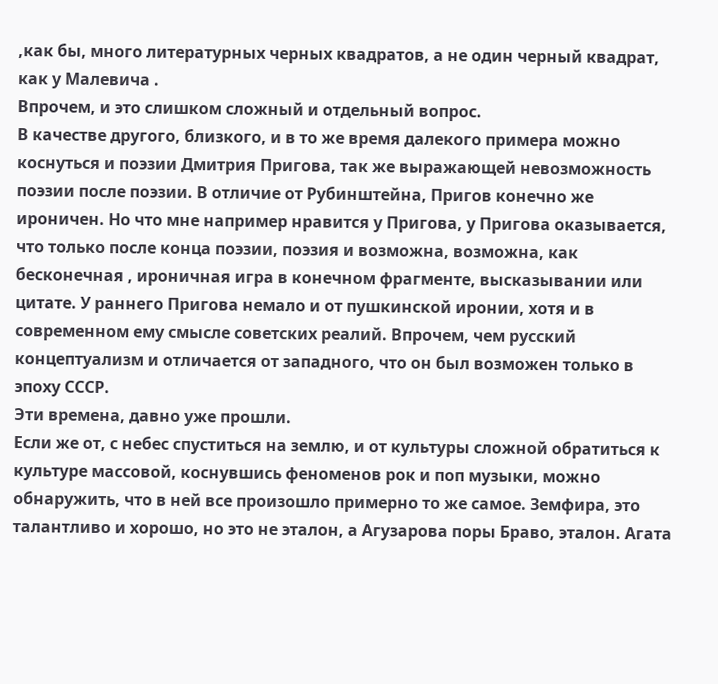,как бы, много литературных черных квадратов, а не один черный квадрат, как у Малевича .
Впрочем, и это слишком сложный и отдельный вопрос.
В качестве другого, близкого, и в то же время далекого примера можно коснуться и поэзии Дмитрия Пригова, так же выражающей невозможность поэзии после поэзии. В отличие от Рубинштейна, Пригов конечно же ироничен. Но что мне например нравится у Пригова, у Пригова оказывается, что только после конца поэзии, поэзия и возможна, возможна, как бесконечная , ироничная игра в конечном фрагменте, высказывании или цитате. У раннего Пригова немало и от пушкинской иронии, хотя и в современном ему смысле советских реалий. Впрочем, чем русский концептуализм и отличается от западного, что он был возможен только в эпоху СССР.
Эти времена, давно уже прошли.
Если же от, с небес спуститься на землю, и от культуры сложной обратиться к культуре массовой, коснувшись феноменов рок и поп музыки, можно обнаружить, что в ней все произошло примерно то же самое. Земфира, это талантливо и хорошо, но это не эталон, а Агузарова поры Браво, эталон. Агата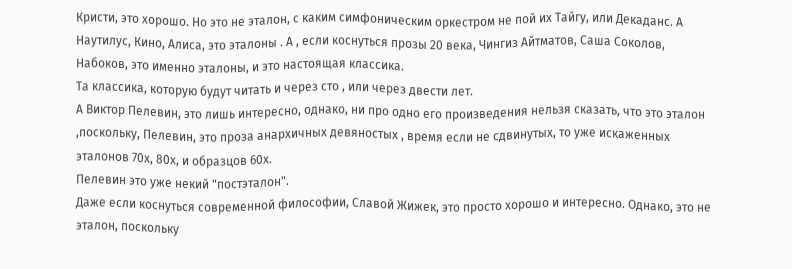Кристи, это хорошо. Но это не эталон, с каким симфоническим оркестром не пой их Тайгу, или Декаданс. А Наутилус, Кино, Алиса, это эталоны . А , если коснуться прозы 20 века, Чингиз Айтматов, Саша Соколов, Набоков, это именно эталоны, и это настоящая классика.
Та классика, которую будут читать и через сто , или через двести лет.
А Виктор Пелевин, это лишь интересно, однако, ни про одно его произведения нельзя сказать, что это эталон ,поскольку, Пелевин, это проза анархичных девяностых , время если не сдвинутых, то уже искаженных эталонов 70х, 80х, и образцов 60х.
Пелевин это уже некий "постэталон".
Даже если коснуться современной философии, Славой Жижек, это просто хорошо и интересно. Однако, это не эталон, поскольку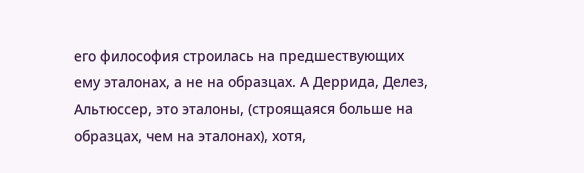его философия строилась на предшествующих ему эталонах, а не на образцах. А Деррида, Делез, Альтюссер, это эталоны, (строящаяся больше на образцах, чем на эталонах), хотя,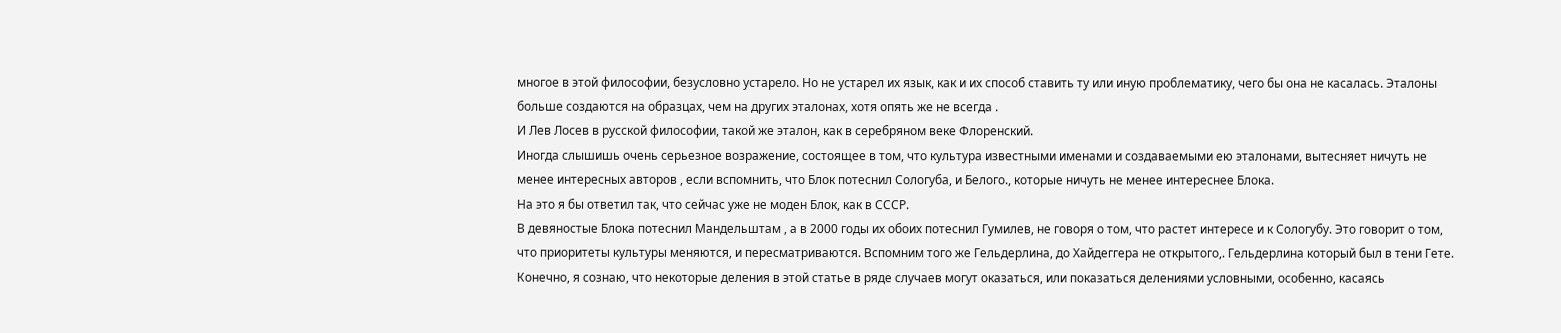многое в этой философии, безусловно устарело. Но не устарел их язык, как и их способ ставить ту или иную проблематику, чего бы она не касалась. Эталоны больше создаются на образцах, чем на других эталонах, хотя опять же не всегда .
И Лев Лосев в русской философии, такой же эталон, как в серебряном веке Флоренский.
Иногда слышишь очень серьезное возражение, состоящее в том, что культура известными именами и создаваемыми ею эталонами, вытесняет ничуть не менее интересных авторов , если вспомнить, что Блок потеснил Сологуба, и Белого., которые ничуть не менее интереснее Блока.
На это я бы ответил так, что сейчас уже не моден Блок, как в СССР.
В девяностые Блока потеснил Мандельштам , а в 2000 годы их обоих потеснил Гумилев, не говоря о том, что растет интересе и к Сологубу. Это говорит о том, что приоритеты культуры меняются, и пересматриваются. Вспомним того же Гельдерлина, до Хайдеггера не открытого,. Гельдерлина который был в тени Гете.
Конечно, я сознаю, что некоторые деления в этой статье в ряде случаев могут оказаться, или показаться делениями условными, особенно, касаясь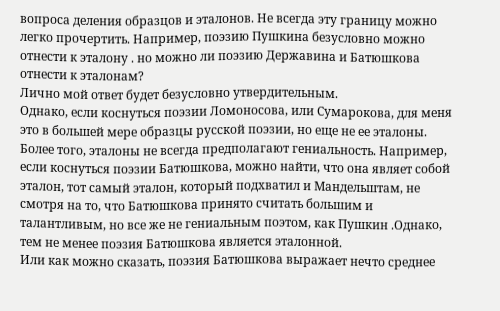вопроса деления образцов и эталонов. Не всегда эту границу можно легко прочертить. Например, поэзию Пушкина безусловно можно отнести к эталону . но можно ли поэзию Державина и Батюшкова отнести к эталонам?
Лично мой ответ будет безусловно утвердительным.
Однако, если коснуться поэзии Ломоносова, или Сумарокова, для меня это в большей мере образцы русской поэзии, но еще не ее эталоны. Более того, эталоны не всегда предполагают гениальность. Например, если коснуться поэзии Батюшкова, можно найти, что она являет собой эталон, тот самый эталон, который подхватил и Мандельштам, не смотря на то, что Батюшкова принято считать большим и талантливым, но все же не гениальным поэтом, как Пушкин .Однако, тем не менее поэзия Батюшкова является эталонной.
Или как можно сказать, поэзия Батюшкова выражает нечто среднее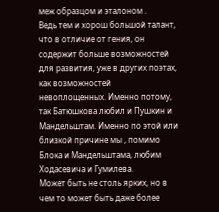меж образцом и эталоном .
Ведь тем и хорош большой талант, что в отличие от гения, он содержит больше возможностей для развития, уже в других поэтах, как возможностей невоплощенных. Именно потому, так Батюшкова любил и Пушкин и Мандельштам. Именно по этой или близкой причине мы , помимо Блока и Мандельштама, любим Ходасевича и Гумилева.
Может быть не столь ярких, но в чем то может быть даже более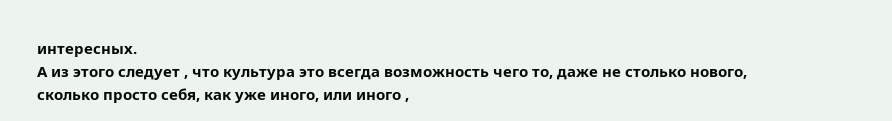интересных.
А из этого следует , что культура это всегда возможность чего то, даже не столько нового, сколько просто себя, как уже иного, или иного ,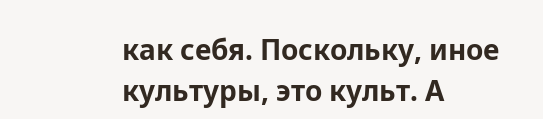как себя. Поскольку, иное культуры, это культ. А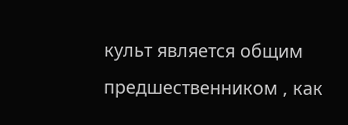культ является общим предшественником , как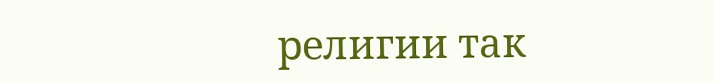религии так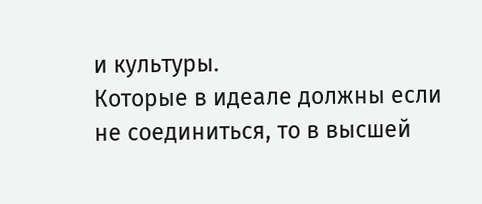и культуры.
Которые в идеале должны если не соединиться, то в высшей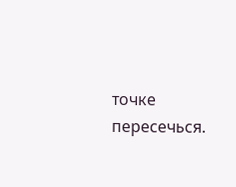точке пересечься.